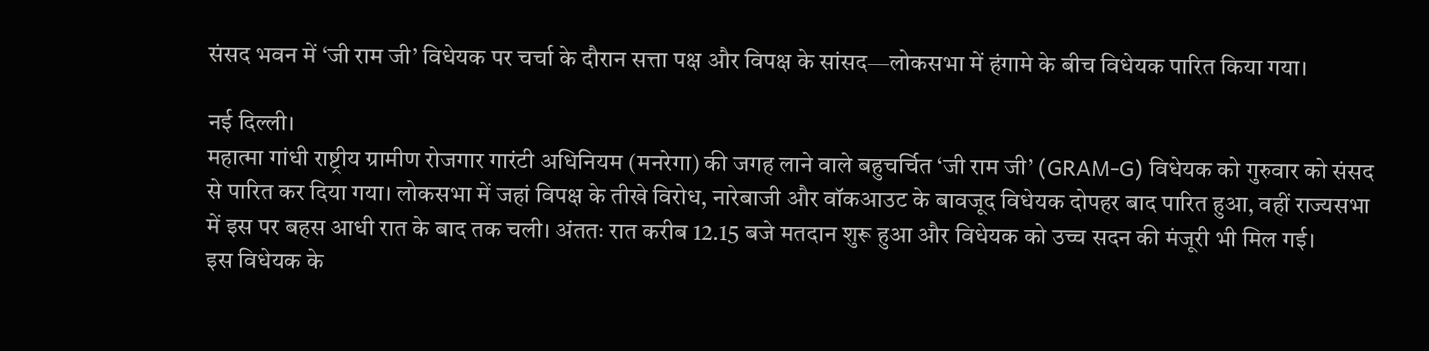संसद भवन में ‘जी राम जी’ विधेयक पर चर्चा के दौरान सत्ता पक्ष और विपक्ष के सांसद—लोकसभा में हंगामे के बीच विधेयक पारित किया गया।

नई दिल्ली।
महात्मा गांधी राष्ट्रीय ग्रामीण रोजगार गारंटी अधिनियम (मनरेगा) की जगह लाने वाले बहुचर्चित ‘जी राम जी’ (GRAM-G) विधेयक को गुरुवार को संसद से पारित कर दिया गया। लोकसभा में जहां विपक्ष के तीखे विरोध, नारेबाजी और वॉकआउट के बावजूद विधेयक दोपहर बाद पारित हुआ, वहीं राज्यसभा में इस पर बहस आधी रात के बाद तक चली। अंततः रात करीब 12.15 बजे मतदान शुरू हुआ और विधेयक को उच्च सदन की मंजूरी भी मिल गई।
इस विधेयक के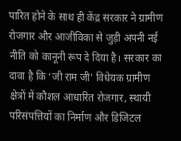पारित होने के साथ ही केंद्र सरकार ने ग्रामीण रोजगार और आजीविका से जुड़ी अपनी नई नीति को कानूनी रूप दे दिया है। सरकार का दावा है कि ‘जी राम जी’ विधेयक ग्रामीण क्षेत्रों में कौशल आधारित रोजगार, स्थायी परिसंपत्तियों का निर्माण और डिजिटल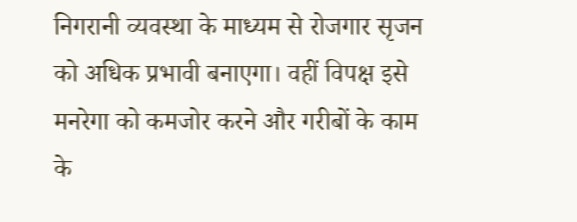निगरानी व्यवस्था के माध्यम से रोजगार सृजन को अधिक प्रभावी बनाएगा। वहीं विपक्ष इसे मनरेगा को कमजोर करने और गरीबों के काम के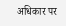अधिकार पर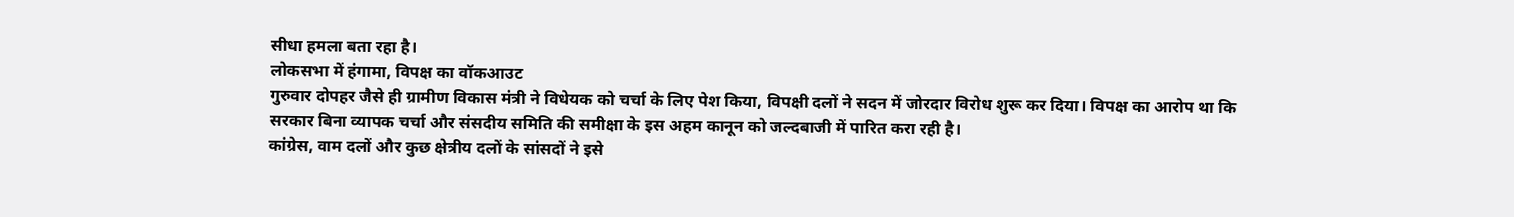सीधा हमला बता रहा है।
लोकसभा में हंगामा, विपक्ष का वॉकआउट
गुरुवार दोपहर जैसे ही ग्रामीण विकास मंत्री ने विधेयक को चर्चा के लिए पेश किया, विपक्षी दलों ने सदन में जोरदार विरोध शुरू कर दिया। विपक्ष का आरोप था कि सरकार बिना व्यापक चर्चा और संसदीय समिति की समीक्षा के इस अहम कानून को जल्दबाजी में पारित करा रही है।
कांग्रेस, वाम दलों और कुछ क्षेत्रीय दलों के सांसदों ने इसे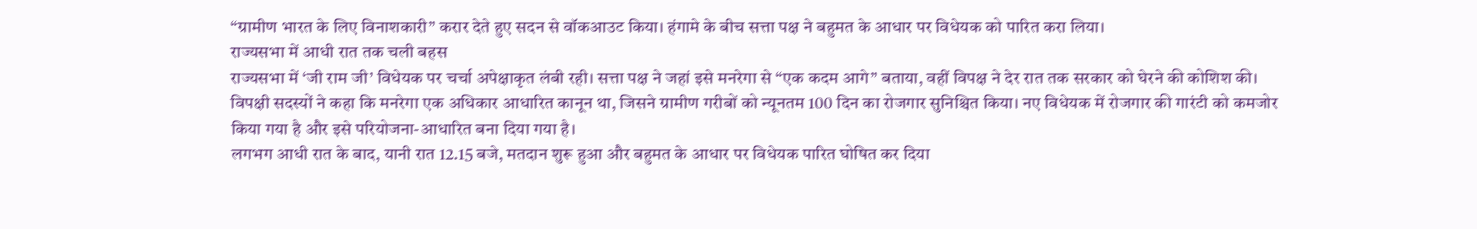“ग्रामीण भारत के लिए विनाशकारी” करार देते हुए सदन से वॉकआउट किया। हंगामे के बीच सत्ता पक्ष ने बहुमत के आधार पर विधेयक को पारित करा लिया।
राज्यसभा में आधी रात तक चली बहस
राज्यसभा में ‘जी राम जी’ विधेयक पर चर्चा अपेक्षाकृत लंबी रही। सत्ता पक्ष ने जहां इसे मनरेगा से “एक कदम आगे” बताया, वहीं विपक्ष ने देर रात तक सरकार को घेरने की कोशिश की।
विपक्षी सदस्यों ने कहा कि मनरेगा एक अधिकार आधारित कानून था, जिसने ग्रामीण गरीबों को न्यूनतम 100 दिन का रोजगार सुनिश्चित किया। नए विधेयक में रोजगार की गारंटी को कमजोर किया गया है और इसे परियोजना-आधारित बना दिया गया है।
लगभग आधी रात के बाद, यानी रात 12.15 बजे, मतदान शुरू हुआ और बहुमत के आधार पर विधेयक पारित घोषित कर दिया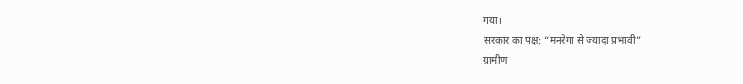गया।
सरकार का पक्ष: “मनरेगा से ज्यादा प्रभावी”
ग्रामीण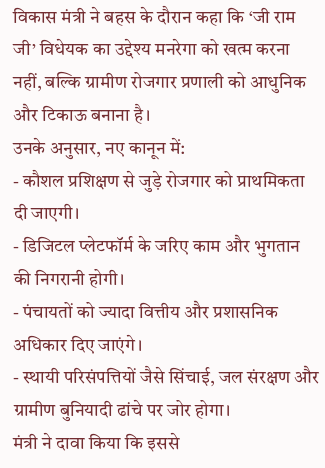विकास मंत्री ने बहस के दौरान कहा कि ‘जी राम जी’ विधेयक का उद्देश्य मनरेगा को खत्म करना नहीं, बल्कि ग्रामीण रोजगार प्रणाली को आधुनिक और टिकाऊ बनाना है।
उनके अनुसार, नए कानून में:
- कौशल प्रशिक्षण से जुड़े रोजगार को प्राथमिकता दी जाएगी।
- डिजिटल प्लेटफॉर्म के जरिए काम और भुगतान की निगरानी होगी।
- पंचायतों को ज्यादा वित्तीय और प्रशासनिक अधिकार दिए जाएंगे।
- स्थायी परिसंपत्तियों जैसे सिंचाई, जल संरक्षण और ग्रामीण बुनियादी ढांचे पर जोर होगा।
मंत्री ने दावा किया कि इससे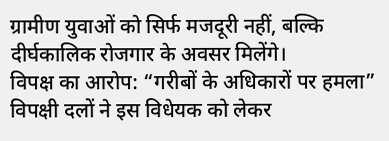ग्रामीण युवाओं को सिर्फ मजदूरी नहीं, बल्कि दीर्घकालिक रोजगार के अवसर मिलेंगे।
विपक्ष का आरोप: “गरीबों के अधिकारों पर हमला”
विपक्षी दलों ने इस विधेयक को लेकर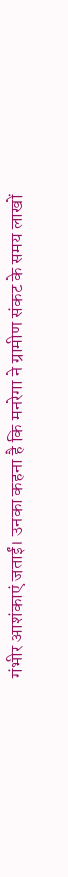गंभीर आशंकाएं जताईं। उनका कहना है कि मनरेगा ने ग्रामीण संकट के समय लाखों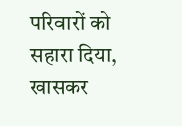परिवारों को सहारा दिया, खासकर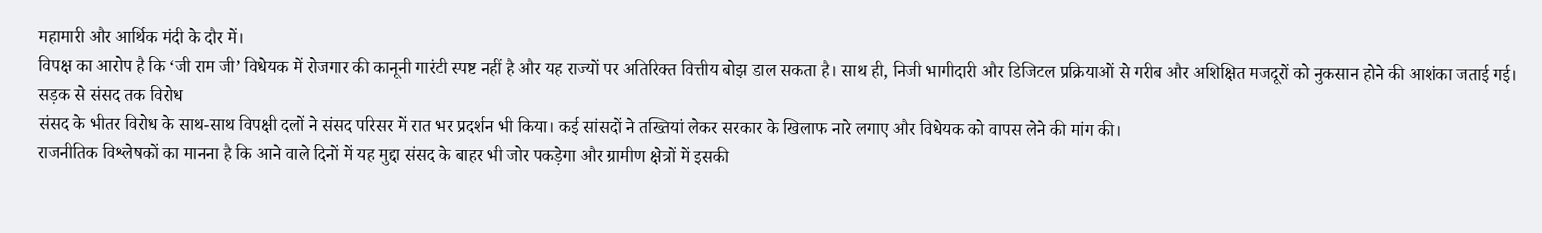महामारी और आर्थिक मंदी के दौर में।
विपक्ष का आरोप है कि ‘जी राम जी’ विधेयक में रोजगार की कानूनी गारंटी स्पष्ट नहीं है और यह राज्यों पर अतिरिक्त वित्तीय बोझ डाल सकता है। साथ ही, निजी भागीदारी और डिजिटल प्रक्रियाओं से गरीब और अशिक्षित मजदूरों को नुकसान होने की आशंका जताई गई।
सड़क से संसद तक विरोध
संसद के भीतर विरोध के साथ-साथ विपक्षी दलों ने संसद परिसर में रात भर प्रदर्शन भी किया। कई सांसदों ने तख्तियां लेकर सरकार के खिलाफ नारे लगाए और विधेयक को वापस लेने की मांग की।
राजनीतिक विश्लेषकों का मानना है कि आने वाले दिनों में यह मुद्दा संसद के बाहर भी जोर पकड़ेगा और ग्रामीण क्षेत्रों में इसकी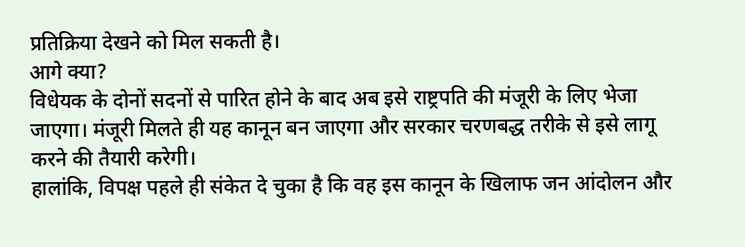प्रतिक्रिया देखने को मिल सकती है।
आगे क्या?
विधेयक के दोनों सदनों से पारित होने के बाद अब इसे राष्ट्रपति की मंजूरी के लिए भेजा जाएगा। मंजूरी मिलते ही यह कानून बन जाएगा और सरकार चरणबद्ध तरीके से इसे लागू करने की तैयारी करेगी।
हालांकि, विपक्ष पहले ही संकेत दे चुका है कि वह इस कानून के खिलाफ जन आंदोलन और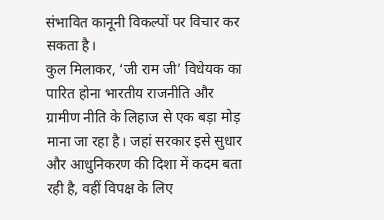संभावित कानूनी विकल्पों पर विचार कर सकता है।
कुल मिलाकर, ‘जी राम जी’ विधेयक का पारित होना भारतीय राजनीति और ग्रामीण नीति के लिहाज से एक बड़ा मोड़ माना जा रहा है। जहां सरकार इसे सुधार और आधुनिकरण की दिशा में कदम बता रही है, वहीं विपक्ष के लिए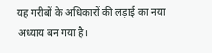यह गरीबों के अधिकारों की लड़ाई का नया अध्याय बन गया है।